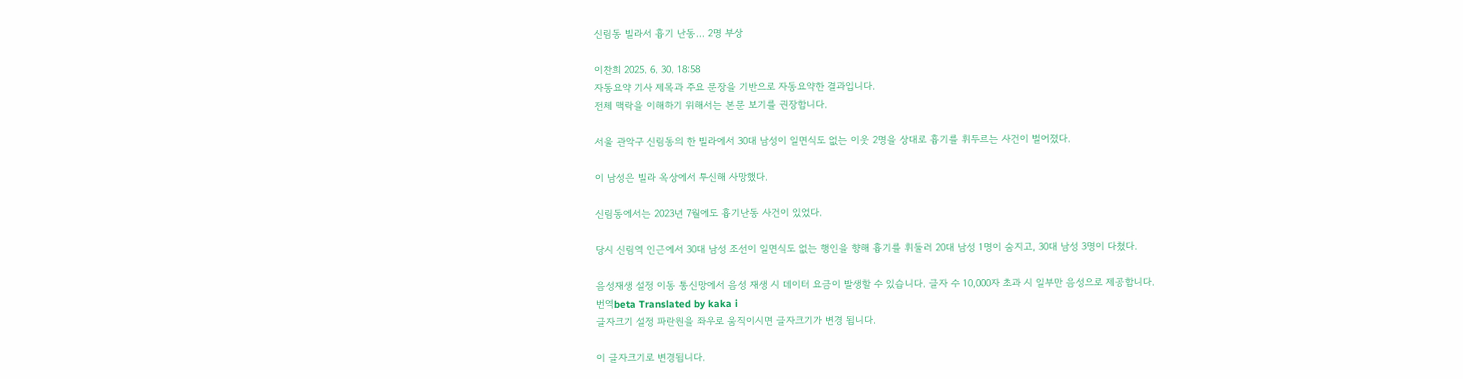신림동 빌라서 흉기 난동… 2명 부상

이찬희 2025. 6. 30. 18:58
자동요약 기사 제목과 주요 문장을 기반으로 자동요약한 결과입니다.
전체 맥락을 이해하기 위해서는 본문 보기를 권장합니다.

서울 관악구 신림동의 한 빌라에서 30대 남성이 일면식도 없는 이웃 2명을 상대로 흉기를 휘두르는 사건이 벌어졌다.

이 남성은 빌라 옥상에서 투신해 사망했다.

신림동에서는 2023년 7월에도 흉기난동 사건이 있었다.

당시 신림역 인근에서 30대 남성 조선이 일면식도 없는 행인을 향해 흉기를 휘둘러 20대 남성 1명이 숨지고, 30대 남성 3명이 다쳤다.

음성재생 설정 이동 통신망에서 음성 재생 시 데이터 요금이 발생할 수 있습니다. 글자 수 10,000자 초과 시 일부만 음성으로 제공합니다.
번역beta Translated by kaka i
글자크기 설정 파란원을 좌우로 움직이시면 글자크기가 변경 됩니다.

이 글자크기로 변경됩니다.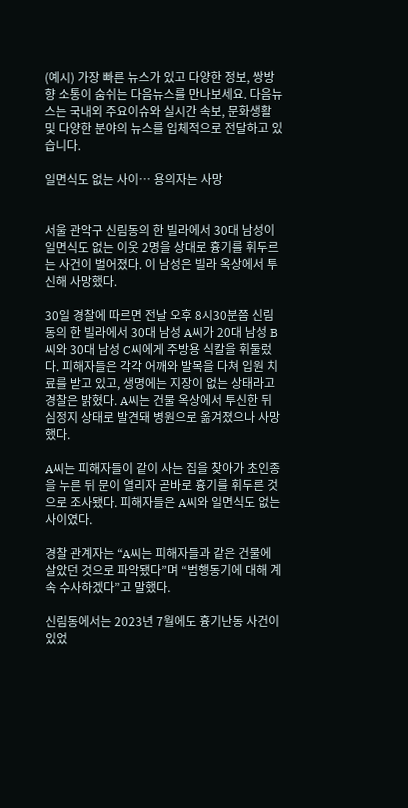(예시) 가장 빠른 뉴스가 있고 다양한 정보, 쌍방향 소통이 숨쉬는 다음뉴스를 만나보세요. 다음뉴스는 국내외 주요이슈와 실시간 속보, 문화생활 및 다양한 분야의 뉴스를 입체적으로 전달하고 있습니다.

일면식도 없는 사이… 용의자는 사망


서울 관악구 신림동의 한 빌라에서 30대 남성이 일면식도 없는 이웃 2명을 상대로 흉기를 휘두르는 사건이 벌어졌다. 이 남성은 빌라 옥상에서 투신해 사망했다.

30일 경찰에 따르면 전날 오후 8시30분쯤 신림동의 한 빌라에서 30대 남성 A씨가 20대 남성 B씨와 30대 남성 C씨에게 주방용 식칼을 휘둘렀다. 피해자들은 각각 어깨와 발목을 다쳐 입원 치료를 받고 있고, 생명에는 지장이 없는 상태라고 경찰은 밝혔다. A씨는 건물 옥상에서 투신한 뒤 심정지 상태로 발견돼 병원으로 옮겨졌으나 사망했다.

A씨는 피해자들이 같이 사는 집을 찾아가 초인종을 누른 뒤 문이 열리자 곧바로 흉기를 휘두른 것으로 조사됐다. 피해자들은 A씨와 일면식도 없는 사이였다.

경찰 관계자는 “A씨는 피해자들과 같은 건물에 살았던 것으로 파악됐다”며 “범행동기에 대해 계속 수사하겠다”고 말했다.

신림동에서는 2023년 7월에도 흉기난동 사건이 있었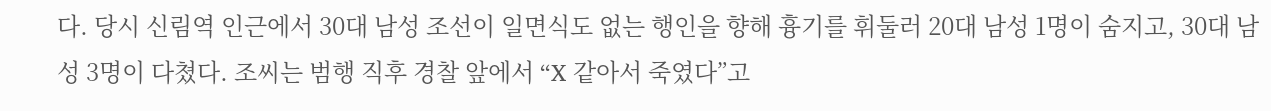다. 당시 신림역 인근에서 30대 남성 조선이 일면식도 없는 행인을 향해 흉기를 휘둘러 20대 남성 1명이 숨지고, 30대 남성 3명이 다쳤다. 조씨는 범행 직후 경찰 앞에서 “X 같아서 죽였다”고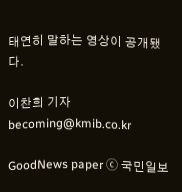태연히 말하는 영상이 공개됐다.

이찬희 기자 becoming@kmib.co.kr

GoodNews paper ⓒ 국민일보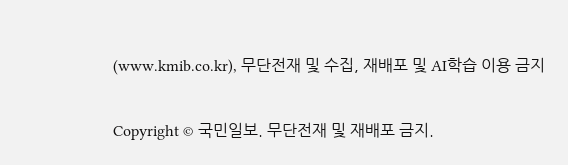(www.kmib.co.kr), 무단전재 및 수집, 재배포 및 AI학습 이용 금지

Copyright © 국민일보. 무단전재 및 재배포 금지.